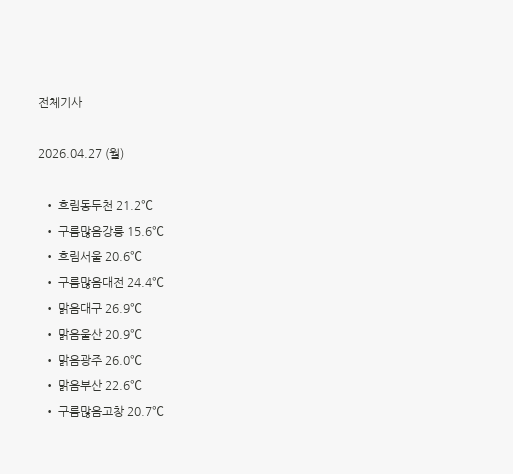전체기사

2026.04.27 (월)

  • 흐림동두천 21.2℃
  • 구름많음강릉 15.6℃
  • 흐림서울 20.6℃
  • 구름많음대전 24.4℃
  • 맑음대구 26.9℃
  • 맑음울산 20.9℃
  • 맑음광주 26.0℃
  • 맑음부산 22.6℃
  • 구름많음고창 20.7℃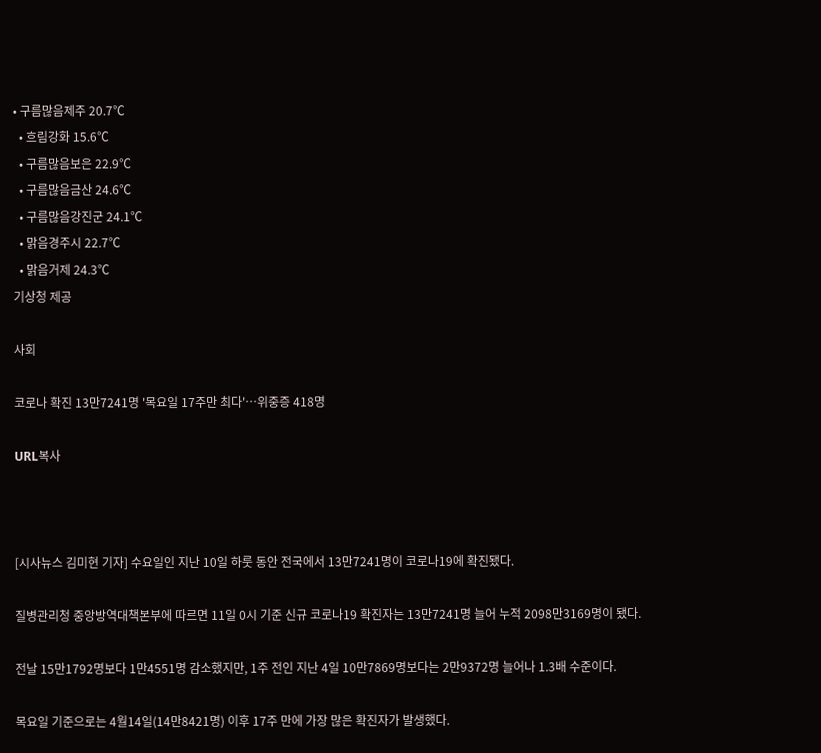• 구름많음제주 20.7℃
  • 흐림강화 15.6℃
  • 구름많음보은 22.9℃
  • 구름많음금산 24.6℃
  • 구름많음강진군 24.1℃
  • 맑음경주시 22.7℃
  • 맑음거제 24.3℃
기상청 제공

사회

코로나 확진 13만7241명 '목요일 17주만 최다'…위중증 418명

URL복사



[시사뉴스 김미현 기자] 수요일인 지난 10일 하룻 동안 전국에서 13만7241명이 코로나19에 확진됐다.

질병관리청 중앙방역대책본부에 따르면 11일 0시 기준 신규 코로나19 확진자는 13만7241명 늘어 누적 2098만3169명이 됐다.

전날 15만1792명보다 1만4551명 감소했지만, 1주 전인 지난 4일 10만7869명보다는 2만9372명 늘어나 1.3배 수준이다.

목요일 기준으로는 4월14일(14만8421명) 이후 17주 만에 가장 많은 확진자가 발생했다.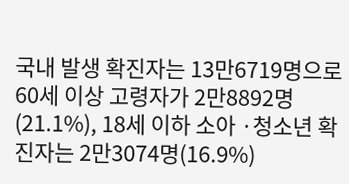국내 발생 확진자는 13만6719명으로 60세 이상 고령자가 2만8892명(21.1%), 18세 이하 소아 ·청소년 확진자는 2만3074명(16.9%)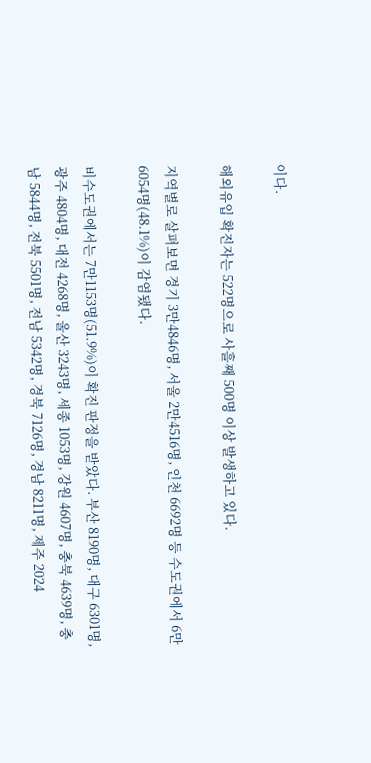이다.

해외유입 확진자는 522명으로 사흘째 500명 이상 발생하고 있다.

지역별로 살펴보면 경기 3만4846명, 서울 2만4516명, 인천 6692명 등 수도권에서 6만6054명(48.1%)이 감염됐다.

비수도권에서는 7만1153명(51.9%)이 확진 판정을 받았다. 부산 8190명, 대구 6301명, 광주 4804명, 대전 4268명, 울산 3243명, 세종 1053명, 강원 4607명, 충북 4639명, 충남 5844명, 전북 5501명, 전남 5342명, 경북 7126명, 경남 8211명, 제주 2024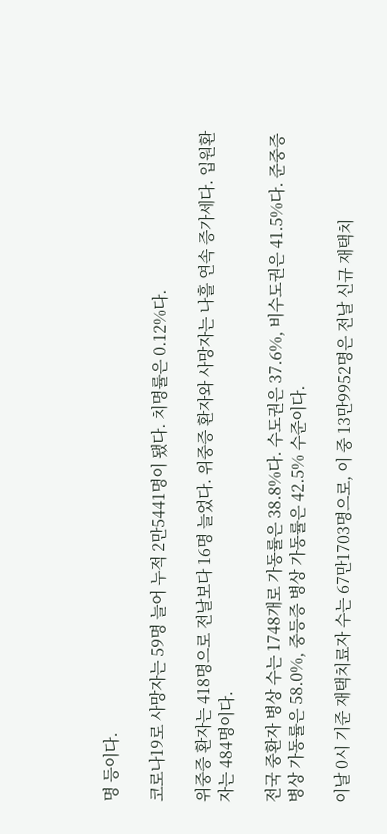명 등이다.

코로나19로 사망자는 59명 늘어 누적 2만5441명이 됐다. 치명률은 0.12%다.

위중증 환자는 418명으로 전날보다 16명 늘었다. 위중증 환자와 사망자는 나흘 연속 증가세다. 입원환자는 484명이다.

전국 중환자 병상 수는 1748개로 가동률은 38.8%다. 수도권은 37.6%, 비수도권은 41.5%다. 준중증 병상 가동률은 58.0%, 중등증 병상 가동률은 42.5% 수준이다.

이날 0시 기준 재택치료자 수는 67만1703명으로, 이 중 13만9952명은 전날 신규 재택치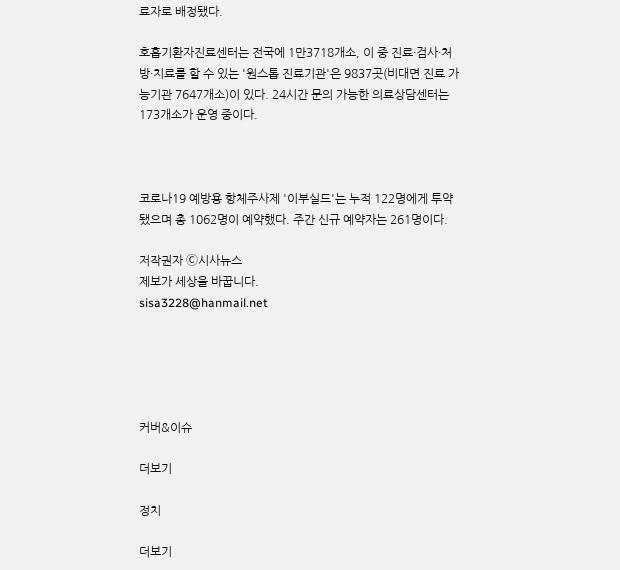료자로 배정됐다.

호흡기환자진료센터는 전국에 1만3718개소, 이 중 진료·검사·처방·치료를 할 수 있는 '원스톱 진료기관'은 9837곳(비대면 진료 가능기관 7647개소)이 있다. 24시간 문의 가능한 의료상담센터는 173개소가 운영 중이다.



코로나19 예방용 항체주사제 '이부실드'는 누적 122명에게 투약됐으며 총 1062명이 예약했다. 주간 신규 예약자는 261명이다.

저작권자 Ⓒ시사뉴스
제보가 세상을 바꿉니다.
sisa3228@hanmail.net





커버&이슈

더보기

정치

더보기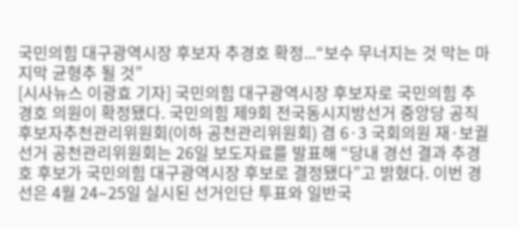국민의힘 대구광역시장 후보자 추경호 확정...“보수 무너지는 것 막는 마지막 균형추 될 것”
[시사뉴스 이광효 기자] 국민의힘 대구광역시장 후보자로 국민의힘 추경호 의원이 확정됐다. 국민의힘 제9회 전국동시지방선거 중앙당 공직후보자추천관리위원회(이하 공천관리위원회) 겸 6·3 국회의원 재·보궐선거 공천관리위원회는 26일 보도자료를 발표해 “당내 경선 결과 추경호 후보가 국민의힘 대구광역시장 후보로 결정됐다”고 밝혔다. 이번 경선은 4월 24∼25일 실시된 선거인단 투표와 일반국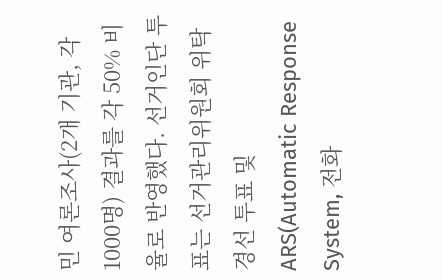민 여론조사(2개 기관, 각 1000명) 결과를 각 50% 비율로 반영했다. 선거인단 투표는 선거관리위원회 위탁경선 투표 및 ARS(Automatic Response System, 전화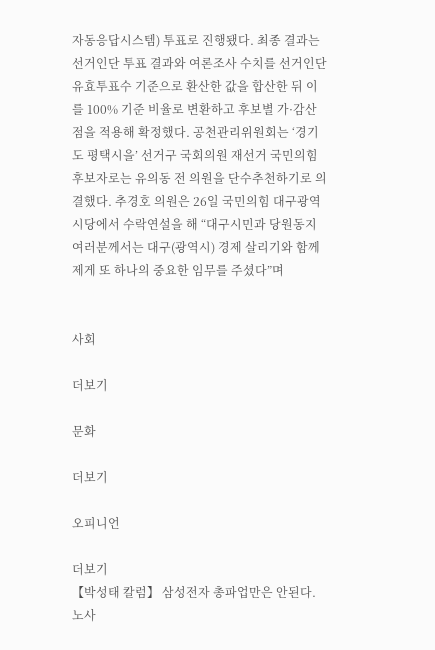자동응답시스템) 투표로 진행됐다. 최종 결과는 선거인단 투표 결과와 여론조사 수치를 선거인단 유효투표수 기준으로 환산한 값을 합산한 뒤 이를 100% 기준 비율로 변환하고 후보별 가·감산점을 적용해 확정했다. 공천관리위원회는 ‘경기도 평택시을’ 선거구 국회의원 재선거 국민의힘 후보자로는 유의동 전 의원을 단수추천하기로 의결했다. 추경호 의원은 26일 국민의힘 대구광역시당에서 수락연설을 해 “대구시민과 당원동지 여러분께서는 대구(광역시) 경제 살리기와 함께 제게 또 하나의 중요한 임무를 주셨다”며


사회

더보기

문화

더보기

오피니언

더보기
【박성태 칼럼】 삼성전자 총파업만은 안된다. 노사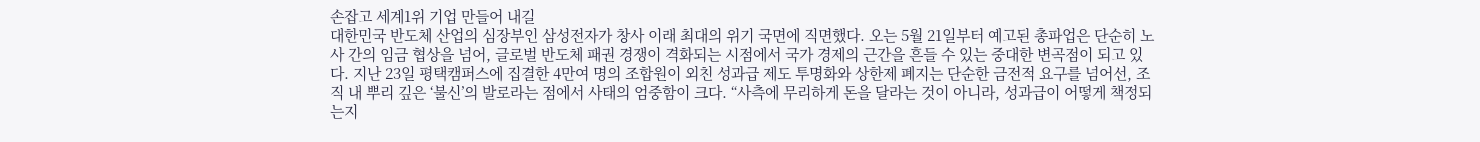손잡고 세계1위 기업 만들어 내길
대한민국 반도체 산업의 심장부인 삼성전자가 창사 이래 최대의 위기 국면에 직면했다. 오는 5월 21일부터 예고된 총파업은 단순히 노사 간의 임금 협상을 넘어, 글로벌 반도체 패권 경쟁이 격화되는 시점에서 국가 경제의 근간을 흔들 수 있는 중대한 변곡점이 되고 있다. 지난 23일 평택캠퍼스에 집결한 4만여 명의 조합원이 외친 성과급 제도 투명화와 상한제 폐지는 단순한 금전적 요구를 넘어선, 조직 내 뿌리 깊은 ‘불신’의 발로라는 점에서 사태의 엄중함이 크다. “사측에 무리하게 돈을 달라는 것이 아니라, 성과급이 어떻게 책정되는지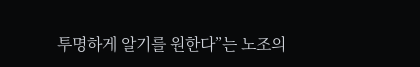투명하게 알기를 원한다”는 노조의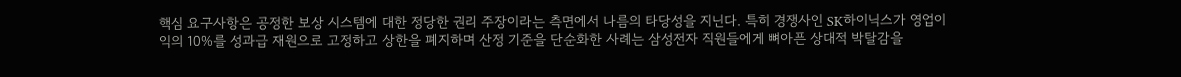핵심 요구사항은 공정한 보상 시스템에 대한 정당한 권리 주장이라는 측면에서 나름의 타당성을 지닌다. 특히 경쟁사인 SK하이닉스가 영업이익의 10%를 성과급 재원으로 고정하고 상한을 폐지하며 산정 기준을 단순화한 사례는 삼성전자 직원들에게 뼈아픈 상대적 박탈감을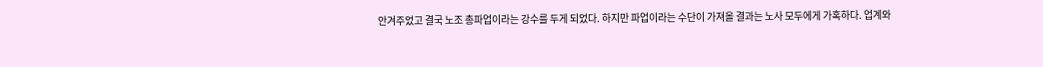안겨주었고 결국 노조 총파업이라는 강수를 두게 되었다. 하지만 파업이라는 수단이 가져올 결과는 노사 모두에게 가혹하다. 업계와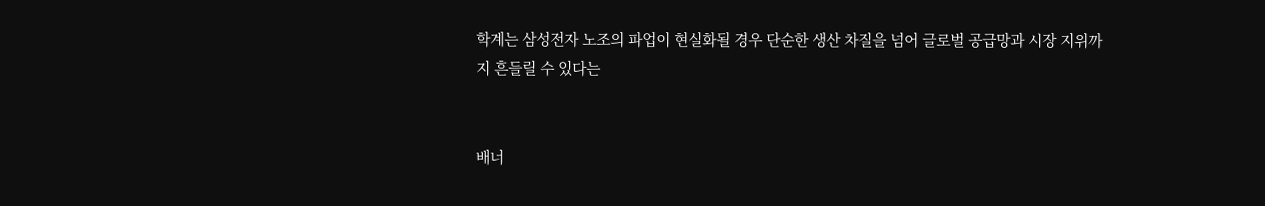학계는 삼성전자 노조의 파업이 현실화될 경우 단순한 생산 차질을 넘어 글로벌 공급망과 시장 지위까지 흔들릴 수 있다는


배너